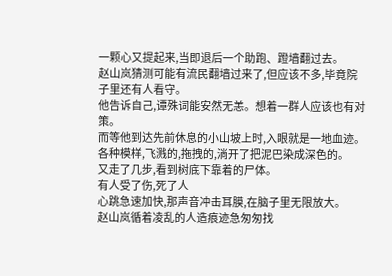一颗心又提起来,当即退后一个助跑、蹬墙翻过去。
赵山岚猜测可能有流民翻墙过来了,但应该不多,毕竟院子里还有人看守。
他告诉自己,谭殊词能安然无恙。想着一群人应该也有对策。
而等他到达先前休息的小山坡上时,入眼就是一地血迹。
各种模样,飞溅的,拖拽的,淌开了把泥巴染成深色的。
又走了几步,看到树底下靠着的尸体。
有人受了伤,死了人
心跳急速加快,那声音冲击耳膜,在脑子里无限放大。
赵山岚循着凌乱的人造痕迹急匆匆找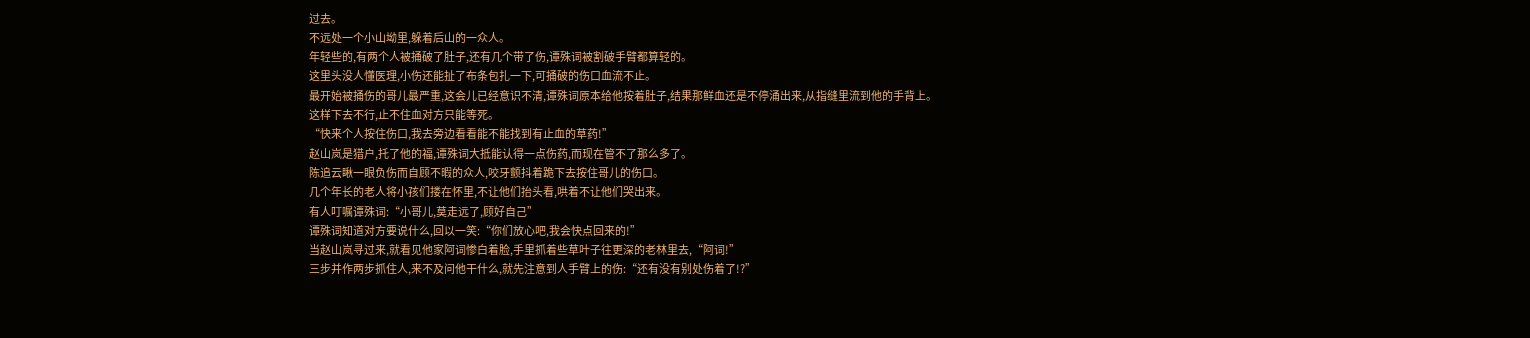过去。
不远处一个小山坳里,躲着后山的一众人。
年轻些的,有两个人被捅破了肚子,还有几个带了伤,谭殊词被割破手臂都算轻的。
这里头没人懂医理,小伤还能扯了布条包扎一下,可捅破的伤口血流不止。
最开始被捅伤的哥儿最严重,这会儿已经意识不清,谭殊词原本给他按着肚子,结果那鲜血还是不停涌出来,从指缝里流到他的手背上。
这样下去不行,止不住血对方只能等死。
“快来个人按住伤口,我去旁边看看能不能找到有止血的草药!”
赵山岚是猎户,托了他的福,谭殊词大抵能认得一点伤药,而现在管不了那么多了。
陈追云瞅一眼负伤而自顾不暇的众人,咬牙颤抖着跪下去按住哥儿的伤口。
几个年长的老人将小孩们搂在怀里,不让他们抬头看,哄着不让他们哭出来。
有人叮嘱谭殊词:“小哥儿,莫走远了,顾好自己”
谭殊词知道对方要说什么,回以一笑:“你们放心吧,我会快点回来的!”
当赵山岚寻过来,就看见他家阿词惨白着脸,手里抓着些草叶子往更深的老林里去,“阿词!”
三步并作两步抓住人,来不及问他干什么,就先注意到人手臂上的伤:“还有没有别处伤着了!?”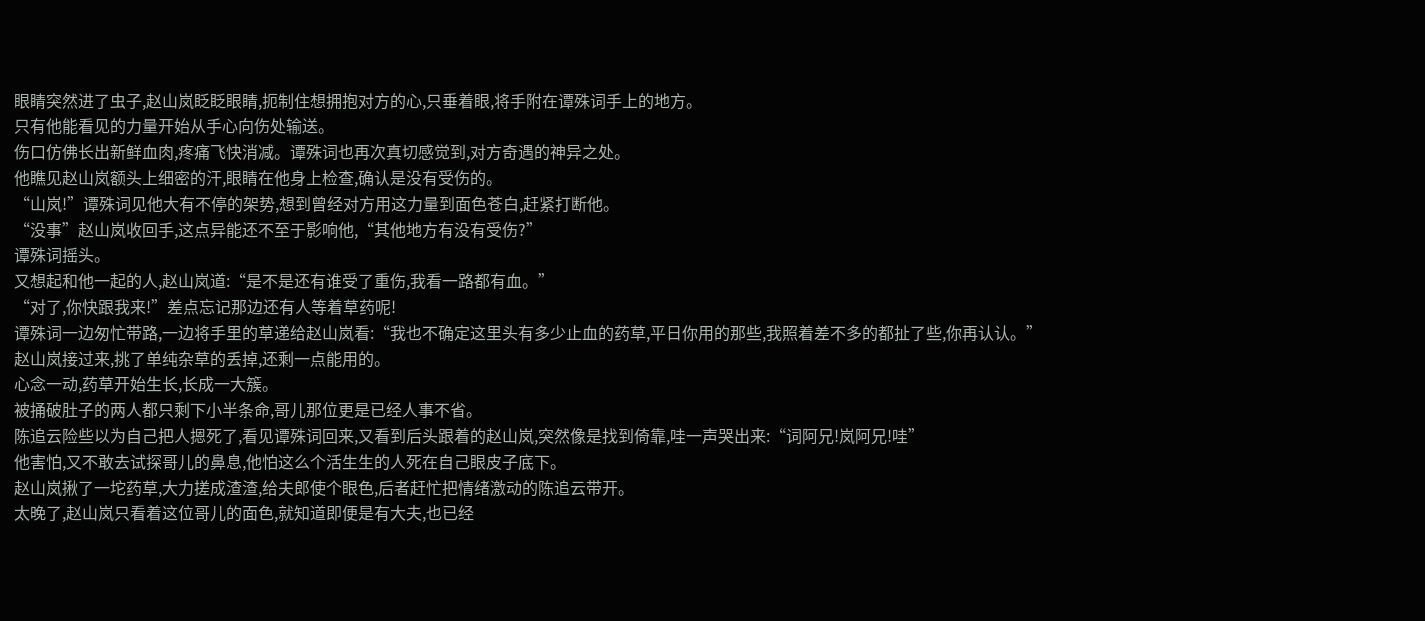眼睛突然进了虫子,赵山岚眨眨眼睛,扼制住想拥抱对方的心,只垂着眼,将手附在谭殊词手上的地方。
只有他能看见的力量开始从手心向伤处输送。
伤口仿佛长出新鲜血肉,疼痛飞快消减。谭殊词也再次真切感觉到,对方奇遇的神异之处。
他瞧见赵山岚额头上细密的汗,眼睛在他身上检查,确认是没有受伤的。
“山岚!”谭殊词见他大有不停的架势,想到曾经对方用这力量到面色苍白,赶紧打断他。
“没事”赵山岚收回手,这点异能还不至于影响他,“其他地方有没有受伤?”
谭殊词摇头。
又想起和他一起的人,赵山岚道:“是不是还有谁受了重伤,我看一路都有血。”
“对了,你快跟我来!”差点忘记那边还有人等着草药呢!
谭殊词一边匆忙带路,一边将手里的草递给赵山岚看:“我也不确定这里头有多少止血的药草,平日你用的那些,我照着差不多的都扯了些,你再认认。”
赵山岚接过来,挑了单纯杂草的丢掉,还剩一点能用的。
心念一动,药草开始生长,长成一大簇。
被捅破肚子的两人都只剩下小半条命,哥儿那位更是已经人事不省。
陈追云险些以为自己把人摁死了,看见谭殊词回来,又看到后头跟着的赵山岚,突然像是找到倚靠,哇一声哭出来:“词阿兄!岚阿兄!哇”
他害怕,又不敢去试探哥儿的鼻息,他怕这么个活生生的人死在自己眼皮子底下。
赵山岚揪了一坨药草,大力搓成渣渣,给夫郎使个眼色,后者赶忙把情绪激动的陈追云带开。
太晚了,赵山岚只看着这位哥儿的面色,就知道即便是有大夫,也已经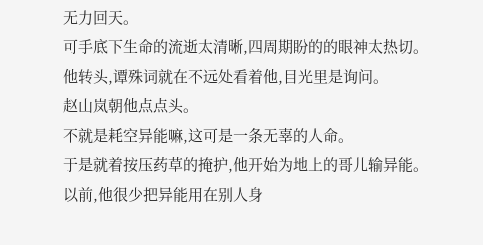无力回天。
可手底下生命的流逝太清晰,四周期盼的的眼神太热切。
他转头,谭殊词就在不远处看着他,目光里是询问。
赵山岚朝他点点头。
不就是耗空异能嘛,这可是一条无辜的人命。
于是就着按压药草的掩护,他开始为地上的哥儿输异能。
以前,他很少把异能用在别人身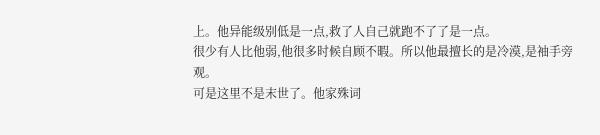上。他异能级别低是一点,救了人自己就跑不了了是一点。
很少有人比他弱,他很多时候自顾不暇。所以他最擅长的是冷漠,是袖手旁观。
可是这里不是末世了。他家殊词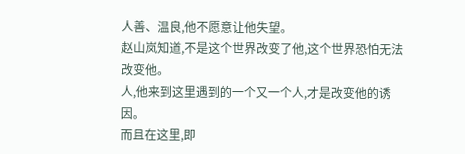人善、温良,他不愿意让他失望。
赵山岚知道,不是这个世界改变了他,这个世界恐怕无法改变他。
人,他来到这里遇到的一个又一个人,才是改变他的诱因。
而且在这里,即